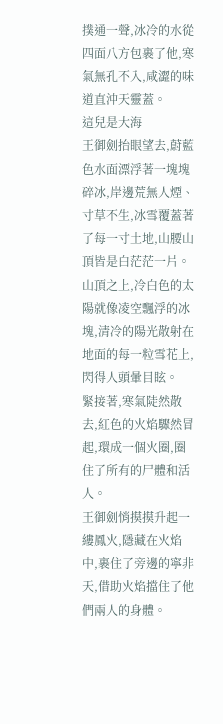撲通一聲,冰冷的水從四面八方包裹了他,寒氣無孔不入,咸澀的味道直沖天靈蓋。
這兒是大海
王御劍抬眼望去,蔚藍色水面漂浮著一塊塊碎冰,岸邊荒無人煙、寸草不生,冰雪覆蓋著了每一寸土地,山腰山頂皆是白茫茫一片。
山頂之上,冷白色的太陽就像凌空飄浮的冰塊,清冷的陽光散射在地面的每一粒雪花上,閃得人頭暈目眩。
緊接著,寒氣陡然散去,紅色的火焰驟然冒起,環成一個火圈,圈住了所有的尸體和活人。
王御劍悄摸摸升起一縷鳳火,隱藏在火焰中,裹住了旁邊的寧非天,借助火焰擋住了他們兩人的身體。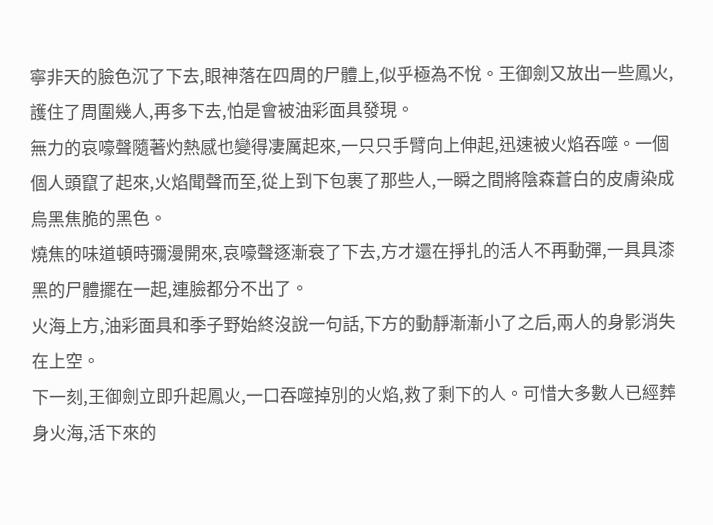寧非天的臉色沉了下去,眼神落在四周的尸體上,似乎極為不悅。王御劍又放出一些鳳火,護住了周圍幾人,再多下去,怕是會被油彩面具發現。
無力的哀嚎聲隨著灼熱感也變得凄厲起來,一只只手臂向上伸起,迅速被火焰吞噬。一個個人頭竄了起來,火焰聞聲而至,從上到下包裹了那些人,一瞬之間將陰森蒼白的皮膚染成烏黑焦脆的黑色。
燒焦的味道頓時彌漫開來,哀嚎聲逐漸衰了下去,方才還在掙扎的活人不再動彈,一具具漆黑的尸體擺在一起,連臉都分不出了。
火海上方,油彩面具和季子野始終沒說一句話,下方的動靜漸漸小了之后,兩人的身影消失在上空。
下一刻,王御劍立即升起鳳火,一口吞噬掉別的火焰,救了剩下的人。可惜大多數人已經葬身火海,活下來的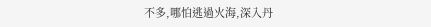不多,哪怕逃過火海,深入丹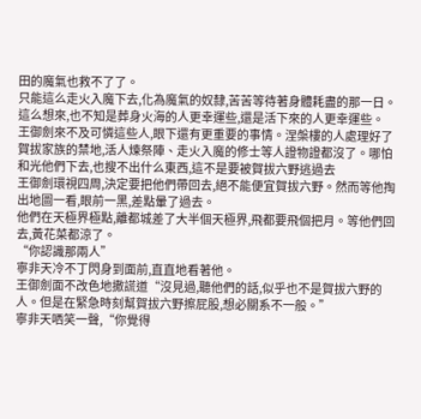田的魔氣也救不了了。
只能這么走火入魔下去,化為魔氣的奴隸,苦苦等待著身體耗盡的那一日。
這么想來,也不知是葬身火海的人更幸運些,還是活下來的人更幸運些。
王御劍來不及可憐這些人,眼下還有更重要的事情。涅槃樓的人處理好了賀拔家族的禁地,活人煉祭陣、走火入魔的修士等人證物證都沒了。哪怕和光他們下去,也搜不出什么東西,這不是要被賀拔六野逃過去
王御劍環視四周,決定要把他們帶回去,絕不能便宜賀拔六野。然而等他掏出地圖一看,眼前一黑,差點暈了過去。
他們在天極界極點,離都城差了大半個天極界,飛都要飛個把月。等他們回去,黃花菜都涼了。
“你認識那兩人”
寧非天冷不丁閃身到面前,直直地看著他。
王御劍面不改色地撒謊道“沒見過,聽他們的話,似乎也不是賀拔六野的人。但是在緊急時刻幫賀拔六野擦屁股,想必關系不一般。”
寧非天哂笑一聲,“你覺得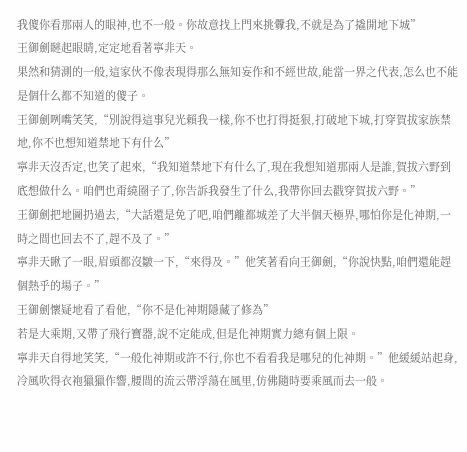我傻你看那兩人的眼神,也不一般。你故意找上門來挑釁我,不就是為了撬開地下城”
王御劍瞇起眼睛,定定地看著寧非天。
果然和猜測的一般,這家伙不像表現得那么無知妄作和不經世故,能當一界之代表,怎么也不能是個什么都不知道的傻子。
王御劍咧嘴笑笑,“別說得這事兒光賴我一樣,你不也打得挺狠,打破地下城,打穿賀拔家族禁地,你不也想知道禁地下有什么”
寧非天沒否定,也笑了起來,“我知道禁地下有什么了,現在我想知道那兩人是誰,賀拔六野到底想做什么。咱們也甭繞圈子了,你告訴我發生了什么,我帶你回去戳穿賀拔六野。”
王御劍把地圖扔過去,“大話還是免了吧,咱們離都城差了大半個天極界,哪怕你是化神期,一時之間也回去不了,趕不及了。”
寧非天瞅了一眼,眉頭都沒皺一下,“來得及。”他笑著看向王御劍,“你說快點,咱們還能趕個熱乎的場子。”
王御劍懷疑地看了看他,“你不是化神期隱藏了修為”
若是大乘期,又帶了飛行寶器,說不定能成,但是化神期實力總有個上限。
寧非天自得地笑笑,“一般化神期或許不行,你也不看看我是哪兒的化神期。”他緩緩站起身,冷風吹得衣袍獵獵作響,腰間的流云帶浮蕩在風里,仿佛隨時要乘風而去一般。